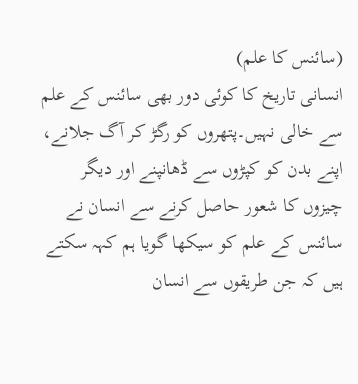(سائنس کا علم)
انسانی تاریخ کا کوئی دور بھی سائنس کے علم سے خالی نہیں۔پتھروں کو رگڑ کر آگ جلانے، اپنے بدن کو کپڑوں سے ڈھانپنے اور دیگر چیزوں کا شعور حاصل کرنے سے انسان نے سائنس کے علم کو سیکھا گویا ہم کہہ سکتے ہیں کہ جن طریقوں سے انسان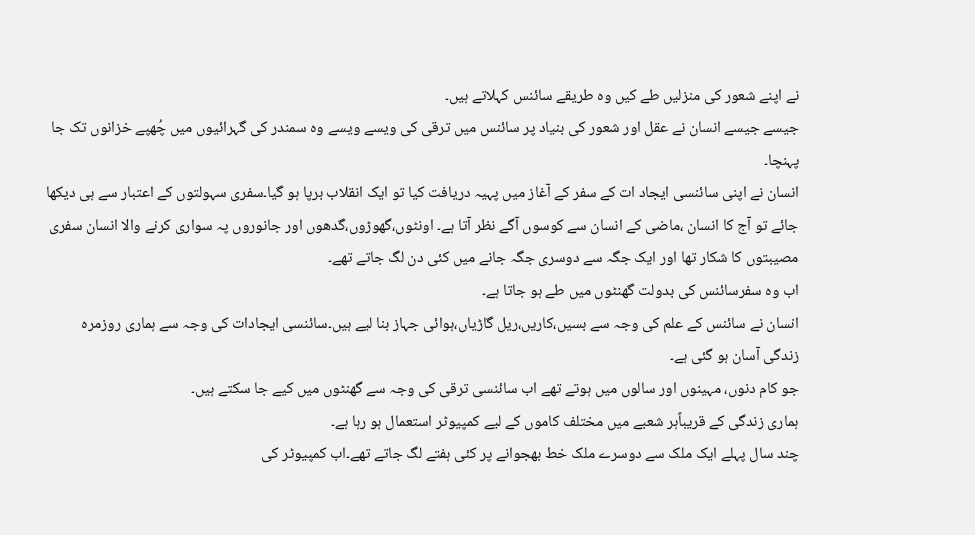نے اپنے شعور کی منزلیں طے کیں وہ طریقے سائنس کہلاتے ہیں۔
جیسے جیسے انسان نے عقل اور شعور کی بنیاد پر سائنس میں ترقی کی ویسے ویسے وہ سمندر کی گہرائیوں میں چُھپے خزانوں تک جا پہنچا۔
انسان نے اپنی سائنسی ایجاد ات کے سفر کے آغاز میں پہیہ دریافت کیا تو ایک انقلاب برپا ہو گیا۔سفری سہولتوں کے اعتبار سے ہی دیکھا جائے تو آج کا انسان ،ماضی کے انسان سے کوسوں آگے نظر آتا ہے۔ اونٹوں،گھوڑوں،گدھوں اور جانوروں پہ سواری کرنے والا انسان سفری مصیبتوں کا شکار تھا اور ایک جگہ سے دوسری جگہ جانے میں کئی دن لگ جاتے تھے۔
اب وہ سفرسائنس کی بدولت گھنٹوں میں طے ہو جاتا ہے۔
انسان نے سائنس کے علم کی وجہ سے بسیں،کاریں،ریل گاڑیاں،ہوائی جہاز بنا لیے ہیں۔سائنسی ایجادات کی وجہ سے ہماری روزمرہ زندگی آسان ہو گئی ہے۔
جو کام دنوں، مہینوں اور سالوں میں ہوتے تھے اب سائنسی ترقی کی وجہ سے گھنٹوں میں کیے جا سکتے ہیں۔
ہماری زندگی کے قریباًہر شعبے میں مختلف کاموں کے لیے کمپیوٹر استعمال ہو رہا ہے۔
چند سال پہلے ایک ملک سے دوسرے ملک خط بھجوانے پر کئی ہفتے لگ جاتے تھے۔اب کمپیوٹر کی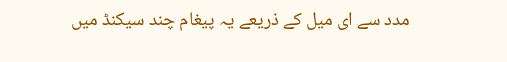مدد سے ای میل کے ذریعے یہ پیغام چند سیکنڈ میں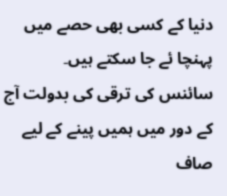دنیا کے کسی بھی حصے میں پہنچا ئے جا سکتے ہیں۔
سائنس کی ترقی کی بدولت آج کے دور میں ہمیں پینے کے لیے صاف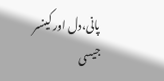پانی،دل اور کینسر جیسی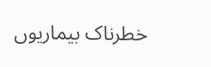خطرناک بیماریوں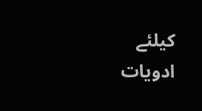کیلئے ادویات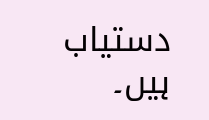دستیاب ہیں۔